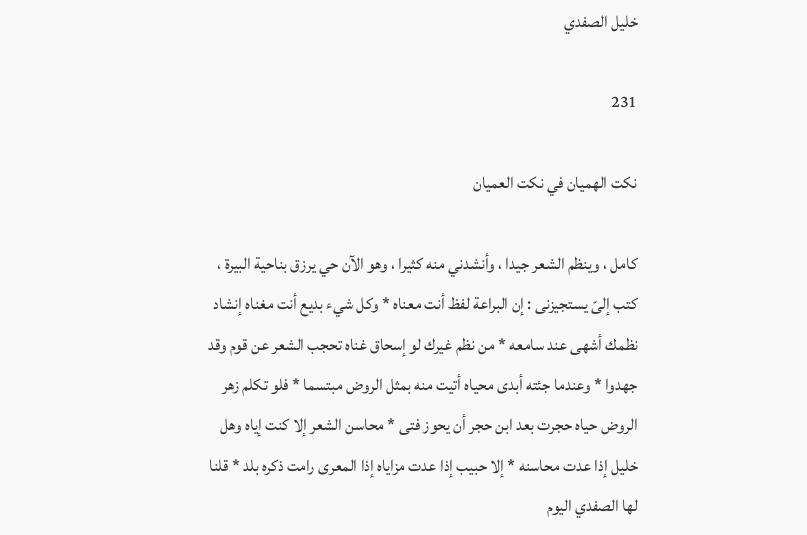خليل الصفدي

231

نكت الهميان في نكت العميان

كامل ، وينظم الشعر جيدا ، وأنشدني منه كثيرا ، وهو الآن حي يرزق بناحية البيرة ، كتب إلىّ يستجيزنى : إن البراعة لفظ أنت معناه * وكل شيء بديع أنت مغناه إنشاد نظمك أشهى عند سامعه * من نظم غيرك لو إسحاق غناه تحجب الشعر عن قوم وقد جهدوا * وعندما جئته أبدى محياه أتيت منه بمثل الروض مبتسما * فلو تكلم زهر الروض حياه حجرت بعد ابن حجر أن يحوز فتى * محاسن الشعر إلا كنت إياه وهل خليل إذا عدت محاسنه * إلا حبيب إذا عدت مزاياه إذا المعرى رامت ذكره بلد * قلنا لها الصفدي اليوم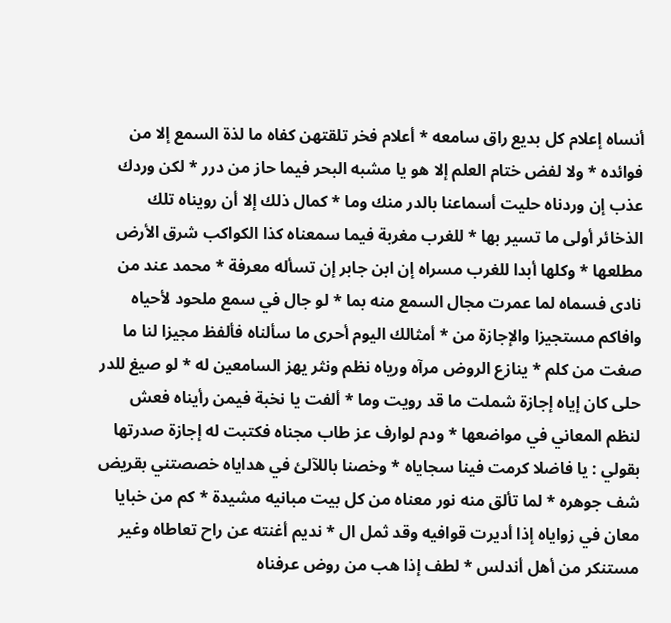أنساه إعلام كل بديع راق سامعه * أعلام فخر تلقتهن كفاه ما لذة السمع إلا من فوائده * ولا لفض ختام العلم إلا هو يا مشبه البحر فيما حاز من درر * لكن وردك عذب إن وردناه حليت أسماعنا بالدر منك وما * كمال ذلك إلا أن رويناه تلك الذخائر أولى ما تسير بها * للغرب مغربة فيما سمعناه كذا الكواكب شرق الأرض مطلعها * وكلها أبدا للغرب مسراه إن ابن جابر إن تسأله معرفة * محمد عند من نادى فسماه لما عمرت مجال السمع منه بما * لو جال في سمع ملحود لأحياه وافاكم مستجيزا والإجازة من * أمثالك اليوم أحرى ما سألناه فألفظ مجيزا لنا ما صغت من كلم * ينازع الروض مرآه ورياه نظم ونثر يهز السامعين له * لو صيغ للدر حلى كان إياه إجازة شملت ما قد رويت وما * ألفت يا نخبة فيمن رأيناه فعش لنظم المعاني في مواضعها * ودم لوارف عز طاب مجناه فكتبت له إجازة صدرتها بقولي : يا فاضلا كرمت فينا سجاياه * وخصنا باللآلئ في هداياه خصصتني بقريض شف جوهره * لما تألق منه نور معناه من كل بيت مبانيه مشيدة * كم من خبايا معان في زواياه إذا أديرت قوافيه وقد ثمل ال * نديم أغنته عن راح تعاطاه وغير مستنكر من أهل أندلس * لطف إذا هب من روض عرفناه